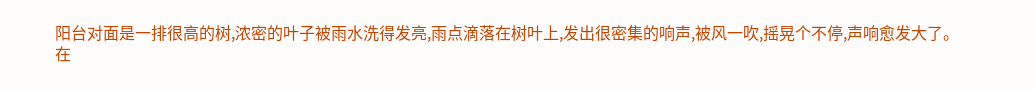阳台对面是一排很高的树,浓密的叶子被雨水洗得发亮,雨点滴落在树叶上,发出很密集的响声,被风一吹,摇晃个不停,声响愈发大了。
在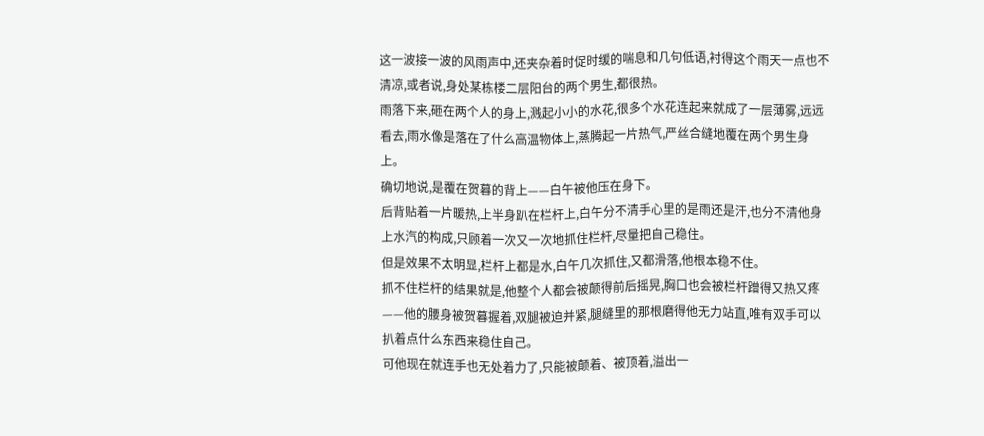这一波接一波的风雨声中,还夹杂着时促时缓的喘息和几句低语,衬得这个雨天一点也不清凉,或者说,身处某栋楼二层阳台的两个男生,都很热。
雨落下来,砸在两个人的身上,溅起小小的水花,很多个水花连起来就成了一层薄雾,远远看去,雨水像是落在了什么高温物体上,蒸腾起一片热气,严丝合缝地覆在两个男生身上。
确切地说,是覆在贺暮的背上——白午被他压在身下。
后背贴着一片暖热,上半身趴在栏杆上,白午分不清手心里的是雨还是汗,也分不清他身上水汽的构成,只顾着一次又一次地抓住栏杆,尽量把自己稳住。
但是效果不太明显,栏杆上都是水,白午几次抓住,又都滑落,他根本稳不住。
抓不住栏杆的结果就是,他整个人都会被颠得前后摇晃,胸口也会被栏杆蹭得又热又疼——他的腰身被贺暮握着,双腿被迫并紧,腿缝里的那根磨得他无力站直,唯有双手可以扒着点什么东西来稳住自己。
可他现在就连手也无处着力了,只能被颠着、被顶着,溢出一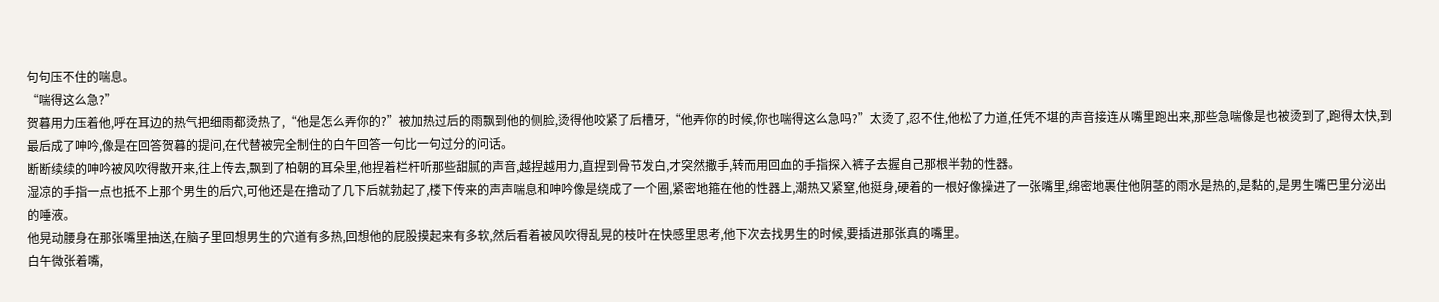句句压不住的喘息。
“喘得这么急?”
贺暮用力压着他,呼在耳边的热气把细雨都烫热了,“他是怎么弄你的?”被加热过后的雨飘到他的侧脸,烫得他咬紧了后槽牙,“他弄你的时候,你也喘得这么急吗?”太烫了,忍不住,他松了力道,任凭不堪的声音接连从嘴里跑出来,那些急喘像是也被烫到了,跑得太快,到最后成了呻吟,像是在回答贺暮的提问,在代替被完全制住的白午回答一句比一句过分的问话。
断断续续的呻吟被风吹得散开来,往上传去,飘到了柏朝的耳朵里,他捏着栏杆听那些甜腻的声音,越捏越用力,直捏到骨节发白,才突然撒手,转而用回血的手指探入裤子去握自己那根半勃的性器。
湿凉的手指一点也抵不上那个男生的后穴,可他还是在撸动了几下后就勃起了,楼下传来的声声喘息和呻吟像是绕成了一个圈,紧密地箍在他的性器上,潮热又紧窒,他挺身,硬着的一根好像操进了一张嘴里,绵密地裹住他阴茎的雨水是热的,是黏的,是男生嘴巴里分泌出的唾液。
他晃动腰身在那张嘴里抽送,在脑子里回想男生的穴道有多热,回想他的屁股摸起来有多软,然后看着被风吹得乱晃的枝叶在快感里思考,他下次去找男生的时候,要插进那张真的嘴里。
白午微张着嘴,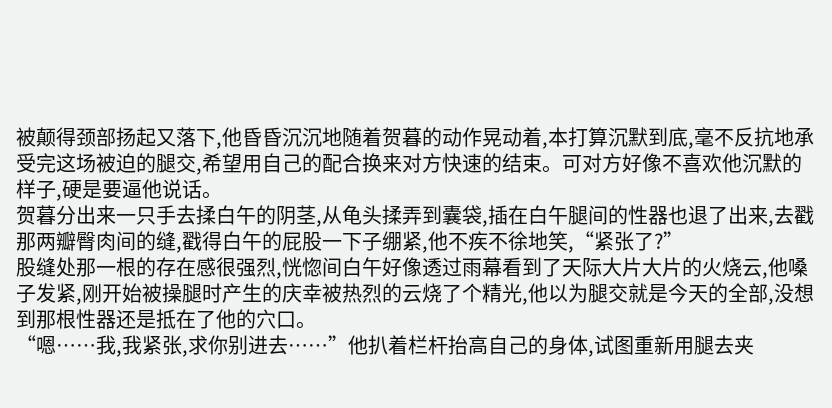被颠得颈部扬起又落下,他昏昏沉沉地随着贺暮的动作晃动着,本打算沉默到底,毫不反抗地承受完这场被迫的腿交,希望用自己的配合换来对方快速的结束。可对方好像不喜欢他沉默的样子,硬是要逼他说话。
贺暮分出来一只手去揉白午的阴茎,从龟头揉弄到囊袋,插在白午腿间的性器也退了出来,去戳那两瓣臀肉间的缝,戳得白午的屁股一下子绷紧,他不疾不徐地笑,“紧张了?”
股缝处那一根的存在感很强烈,恍惚间白午好像透过雨幕看到了天际大片大片的火烧云,他嗓子发紧,刚开始被操腿时产生的庆幸被热烈的云烧了个精光,他以为腿交就是今天的全部,没想到那根性器还是抵在了他的穴口。
“嗯……我,我紧张,求你别进去……”他扒着栏杆抬高自己的身体,试图重新用腿去夹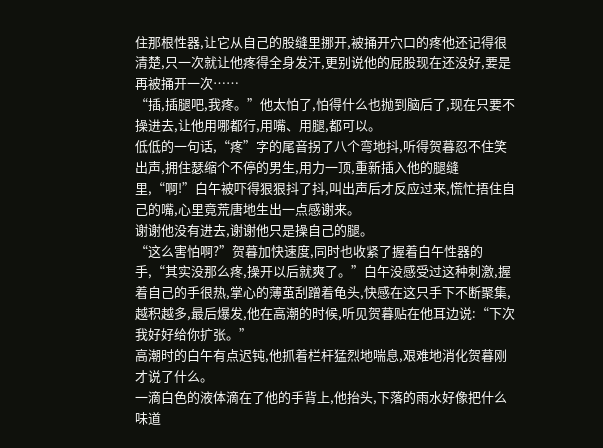住那根性器,让它从自己的股缝里挪开,被捅开穴口的疼他还记得很清楚,只一次就让他疼得全身发汗,更别说他的屁股现在还没好,要是再被捅开一次……
“插,插腿吧,我疼。”他太怕了,怕得什么也抛到脑后了,现在只要不操进去,让他用哪都行,用嘴、用腿,都可以。
低低的一句话,“疼”字的尾音拐了八个弯地抖,听得贺暮忍不住笑出声,拥住瑟缩个不停的男生,用力一顶,重新插入他的腿缝里,“啊!”白午被吓得狠狠抖了抖,叫出声后才反应过来,慌忙捂住自己的嘴,心里竟荒唐地生出一点感谢来。
谢谢他没有进去,谢谢他只是操自己的腿。
“这么害怕啊?”贺暮加快速度,同时也收紧了握着白午性器的手,“其实没那么疼,操开以后就爽了。”白午没感受过这种刺激,握着自己的手很热,掌心的薄茧刮蹭着龟头,快感在这只手下不断聚集,越积越多,最后爆发,他在高潮的时候,听见贺暮贴在他耳边说:“下次我好好给你扩张。”
高潮时的白午有点迟钝,他抓着栏杆猛烈地喘息,艰难地消化贺暮刚才说了什么。
一滴白色的液体滴在了他的手背上,他抬头,下落的雨水好像把什么味道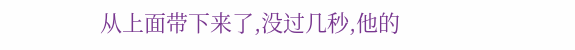从上面带下来了,没过几秒,他的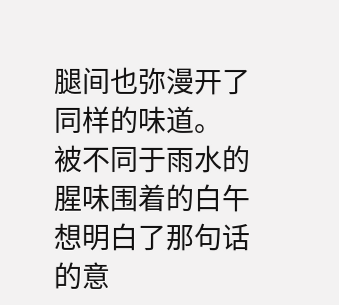腿间也弥漫开了同样的味道。
被不同于雨水的腥味围着的白午想明白了那句话的意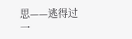思——逃得过一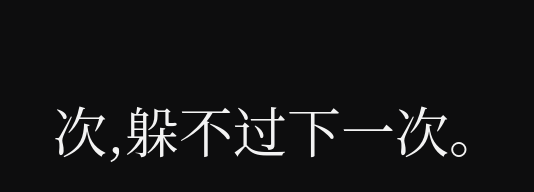次,躲不过下一次。